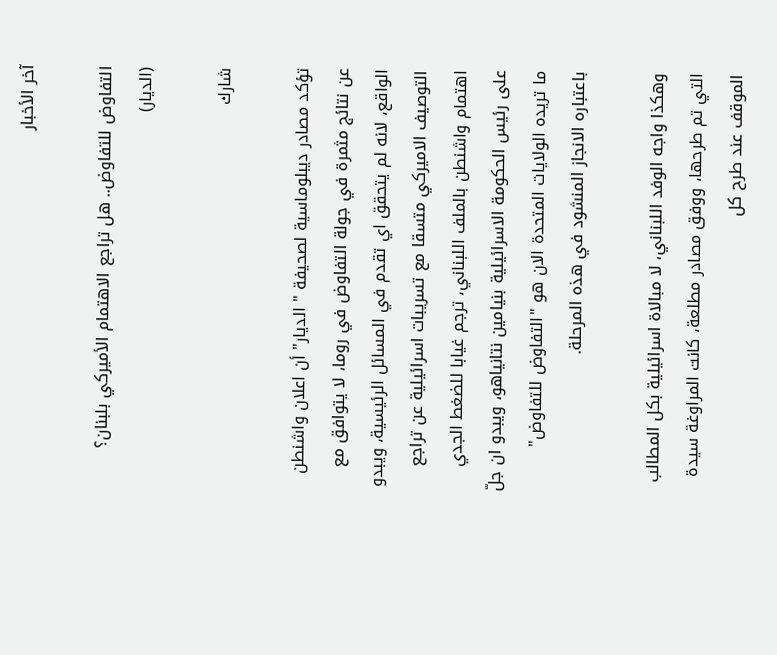آخر الأخبار

التفاوض للتفاوض.. هل تراجع الاهتمام الأميركي بلبنان؟ (الديار)

شارك

تؤكد مصادر ديبلوماسية لصحيفة " الديار" أن اعلان واشنطن عن نتائج مثمرة في جولة التفاوض في روما، لا يتوافق مع الواقع، لانه لم يتحقق اي تقدم في المسائل الرئيسية، ويبدو التوصيف الاميركي متسقا مع تسريبات اسرائيلية عن تراجع اهتمام واشنطن بالملف اللبناني، ترجم غيابا للضغط الجدي على رئيس الحكومة الاسرائيلية بنيامين نتانياهو، ويبدو ان جلّ ما تريده الولايات المتحدة الان هو "التفاوض للتفاوض" باعتباره الانجاز المنشود في هذه المرحلة.

وهكذا واجه الوفد اللبناني، لا مبالاة اسرائيلية بكل المطالب التي تم طرحها، ووفق مصادر مطلعة، كانت المراوغة سيدة الموقف عند طرح كل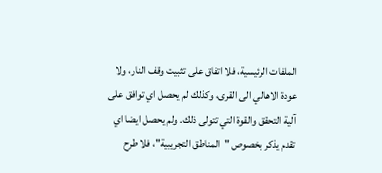الملفات الرئيسية، فلا اتفاق على تثبيت وقف النار، ولا عودة الاهالي الى القرى، وكذلك لم يحصل اي توافق على آلية التحقق والقوة التي تتولى ذلك. ولم يحصل ايضا اي تقدم يذكر بخصوص "المناطق التجريبية"، فلا طرح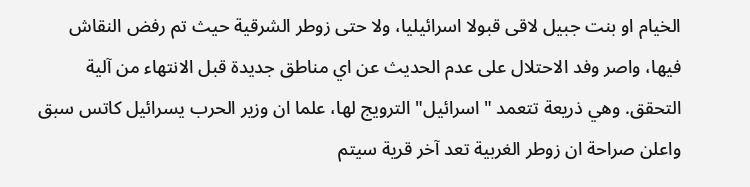الخيام او بنت جبيل لاقى قبولا اسرائيليا، ولا حتى زوطر الشرقية حيث تم رفض النقاش فيها، واصر وفد الاحتلال على عدم الحديث عن اي مناطق جديدة قبل الانتهاء من آلية التحقق. وهي ذريعة تتعمد "اسرائيل" الترويج لها، علما ان وزير الحرب يسرائيل كاتس سبق واعلن صراحة ان زوطر الغربية تعد آخر قرية سيتم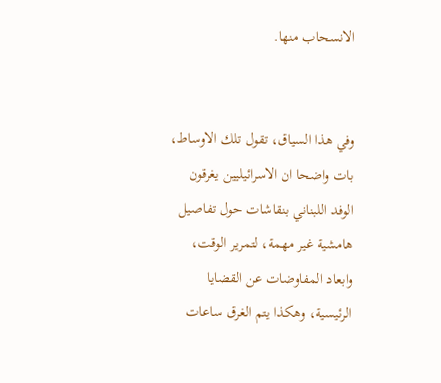الانسحاب منها.


وفي هذا السياق، تقول تلك الاوساط، بات واضحا ان الاسرائيليين يغرقون الوفد اللبناني بنقاشات حول تفاصيل هامشية غير مهمة، لتمرير الوقت، وابعاد المفاوضات عن القضايا الرئيسية، وهكذا يتم الغرق ساعات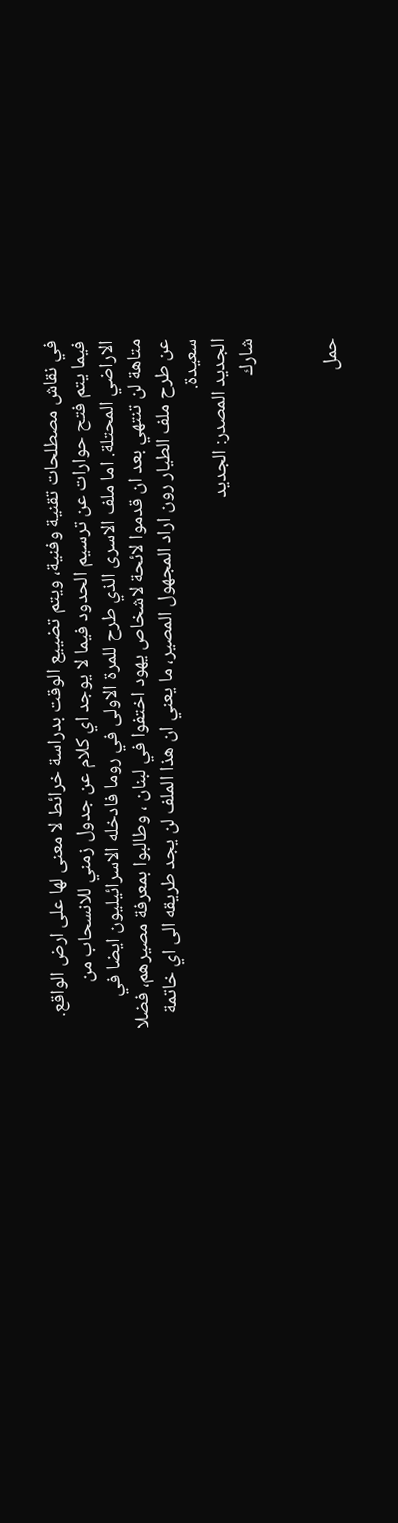في نقاش مصطلحات تقنية وفنية، ويتم تضييع الوقت بدراسة خرائط لا معنى لها على ارض الواقع. فيما يتم فتح حوارات عن ترسيم الحدود فيما لا يوجد اي كلام عن جدول زمني للانسحاب من الاراضي المحتلة. اما ملف الاسرى الذي طرح للمرة الاولى في روما فادخله الاسرائيليون ايضا في متاهة لن تنتهي بعد ان قدموا لائحة لاشخاص يهود اختفوا في لبنان ، وطالبوا بمعرفة مصيرهم، فضلا عن طرح ملف الطيار رون اراد المجهول المصير، ما يعني ان هذا الملف لن يجد طريقه الى اي خاتمة سعيدة.
الجديد المصدر: الجديد
شارك


حمل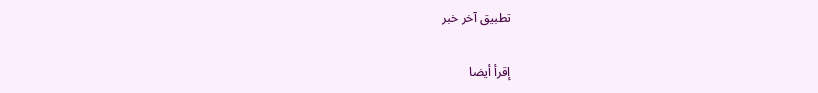تطبيق آخر خبر

إقرأ أيضا